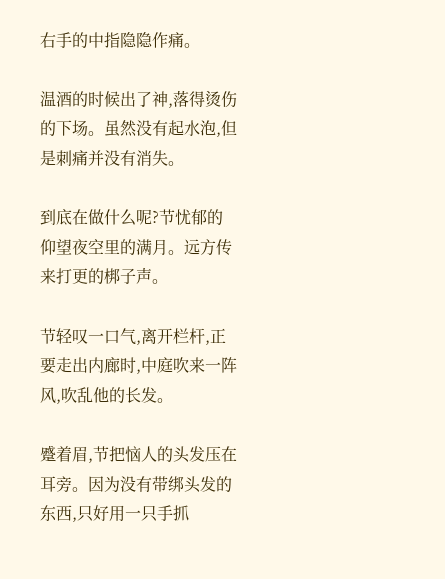右手的中指隐隐作痛。

温酒的时候出了神,落得烫伤的下场。虽然没有起水泡,但是刺痛并没有消失。

到底在做什么呢?节忧郁的仰望夜空里的满月。远方传来打更的梆子声。

节轻叹一口气,离开栏杆,正要走出内廊时,中庭吹来一阵风,吹乱他的长发。

蹙着眉,节把恼人的头发压在耳旁。因为没有带绑头发的东西,只好用一只手抓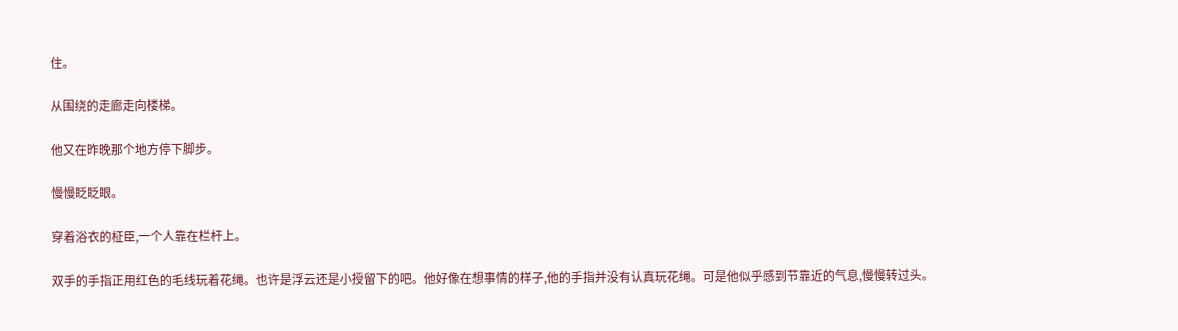住。

从围绕的走廊走向楼梯。

他又在昨晚那个地方停下脚步。

慢慢眨眨眼。

穿着浴衣的柾臣,一个人靠在栏杆上。

双手的手指正用红色的毛线玩着花绳。也许是浮云还是小授留下的吧。他好像在想事情的样子,他的手指并没有认真玩花绳。可是他似乎感到节靠近的气息,慢慢转过头。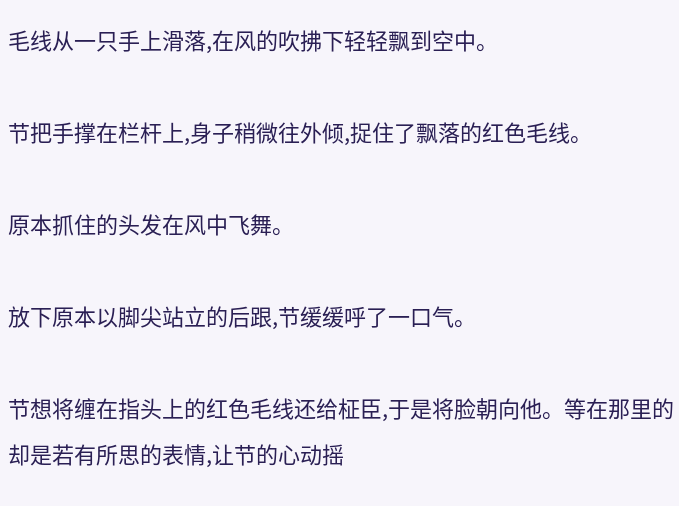毛线从一只手上滑落,在风的吹拂下轻轻飘到空中。

节把手撑在栏杆上,身子稍微往外倾,捉住了飘落的红色毛线。

原本抓住的头发在风中飞舞。

放下原本以脚尖站立的后跟,节缓缓呼了一口气。

节想将缠在指头上的红色毛线还给柾臣,于是将脸朝向他。等在那里的却是若有所思的表情,让节的心动摇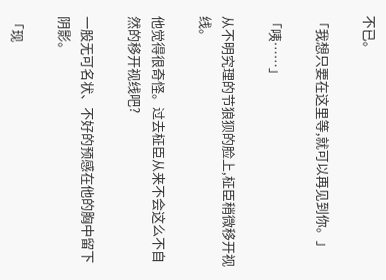不已。

「我想只要在这里等,就可以再见到你。」

「咦……」

从不明究理的节狼狈的脸上,柾臣稍微移开视线。

他觉得很奇怪。过去柾臣从来不会这么不自然的移开视线吧?

一股无可名状、不好的预感在他的胸中留下阴影。

「现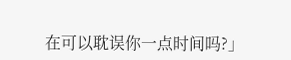在可以耽误你一点时间吗?」